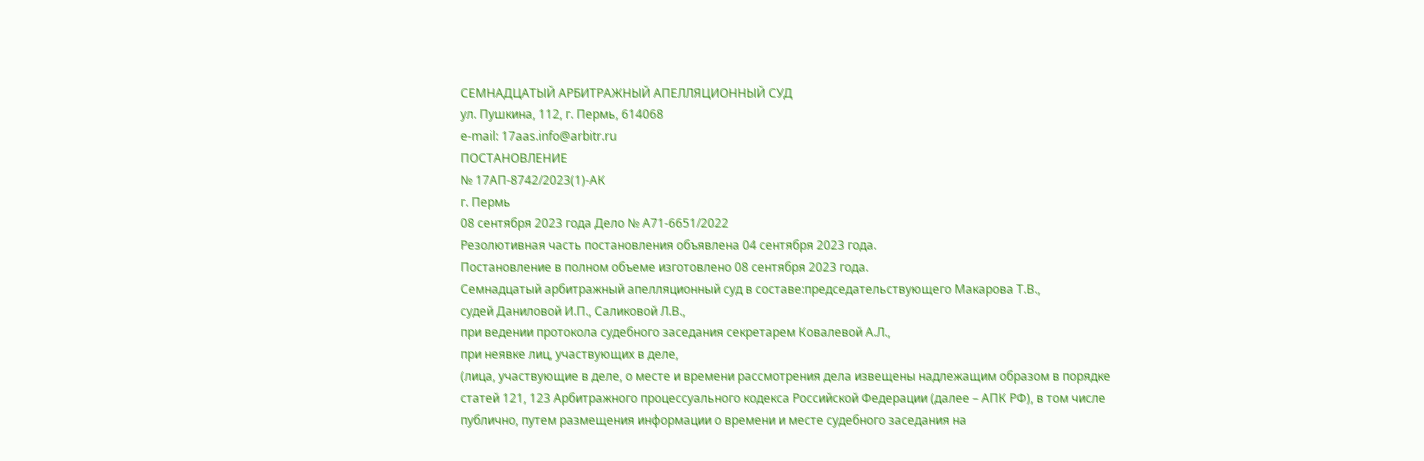СЕМНАДЦАТЫЙ АРБИТРАЖНЫЙ АПЕЛЛЯЦИОННЫЙ СУД
ул. Пушкина, 112, г. Пермь, 614068
e-mail: 17aas.info@arbitr.ru
ПОСТАНОВЛЕНИЕ
№ 17АП-8742/2023(1)-АК
г. Пермь
08 сентября 2023 года Дело № А71-6651/2022
Резолютивная часть постановления объявлена 04 сентября 2023 года.
Постановление в полном объеме изготовлено 08 сентября 2023 года.
Семнадцатый арбитражный апелляционный суд в составе:председательствующего Макарова Т.В.,
судей Даниловой И.П., Саликовой Л.В.,
при ведении протокола судебного заседания секретарем Ковалевой А.Л.,
при неявке лиц, участвующих в деле,
(лица, участвующие в деле, о месте и времени рассмотрения дела извещены надлежащим образом в порядке статей 121, 123 Арбитражного процессуального кодекса Российской Федерации (далее – АПК РФ), в том числе публично, путем размещения информации о времени и месте судебного заседания на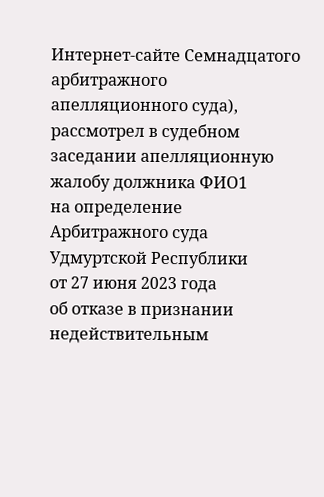Интернет-сайте Семнадцатого арбитражного апелляционного суда),
рассмотрел в судебном заседании апелляционную жалобу должника ФИО1
на определение Арбитражного суда Удмуртской Республики
от 27 июня 2023 года
об отказе в признании недействительным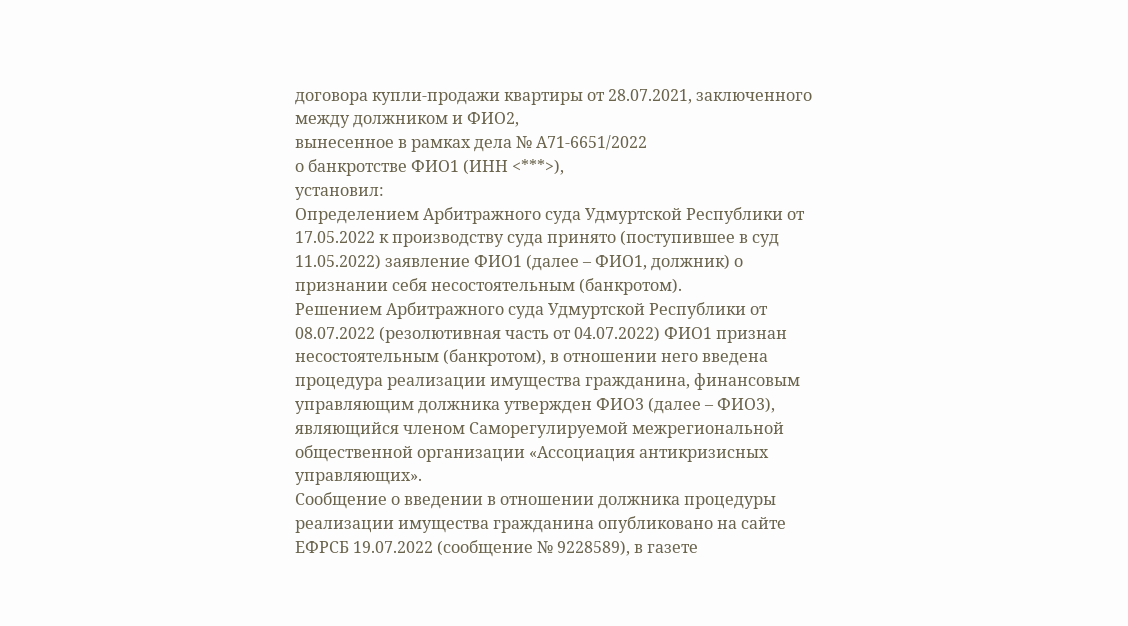договора купли-продажи квартиры от 28.07.2021, заключенного между должником и ФИО2,
вынесенное в рамках дела № А71-6651/2022
о банкротстве ФИО1 (ИНН <***>),
установил:
Определением Арбитражного суда Удмуртской Республики от 17.05.2022 к производству суда принято (поступившее в суд 11.05.2022) заявление ФИО1 (далее – ФИО1, должник) о признании себя несостоятельным (банкротом).
Решением Арбитражного суда Удмуртской Республики от 08.07.2022 (резолютивная часть от 04.07.2022) ФИО1 признан несостоятельным (банкротом), в отношении него введена процедура реализации имущества гражданина, финансовым управляющим должника утвержден ФИО3 (далее – ФИО3), являющийся членом Саморегулируемой межрегиональной общественной организации «Ассоциация антикризисных управляющих».
Сообщение о введении в отношении должника процедуры реализации имущества гражданина опубликовано на сайте ЕФРСБ 19.07.2022 (сообщение № 9228589), в газете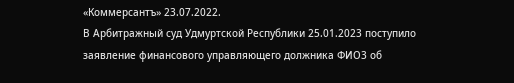«Коммерсантъ» 23.07.2022.
В Арбитражный суд Удмуртской Республики 25.01.2023 поступило заявление финансового управляющего должника ФИО3 об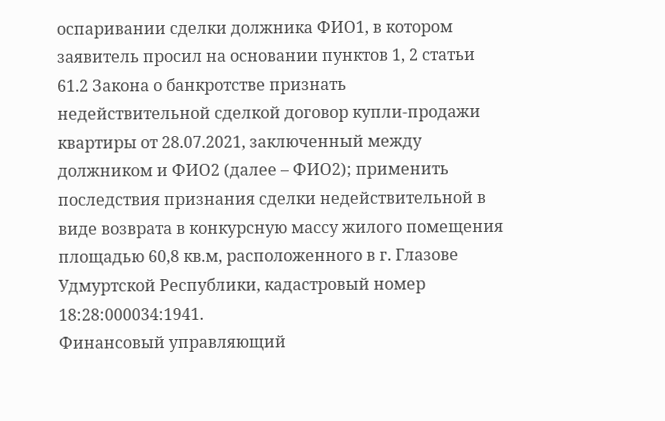оспаривании сделки должника ФИО1, в котором заявитель просил на основании пунктов 1, 2 статьи 61.2 Закона о банкротстве признать недействительной сделкой договор купли-продажи квартиры от 28.07.2021, заключенный между должником и ФИО2 (далее – ФИО2); применить последствия признания сделки недействительной в виде возврата в конкурсную массу жилого помещения площадью 60,8 кв.м, расположенного в г. Глазове Удмуртской Республики, кадастровый номер 18:28:000034:1941.
Финансовый управляющий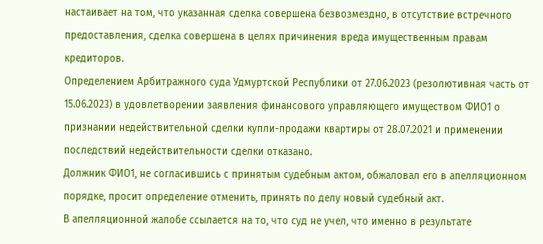настаивает на том, что указанная сделка совершена безвозмездно, в отсутствие встречного предоставления, сделка совершена в целях причинения вреда имущественным правам кредиторов.
Определением Арбитражного суда Удмуртской Республики от 27.06.2023 (резолютивная часть от 15.06.2023) в удовлетворении заявления финансового управляющего имуществом ФИО1 о признании недействительной сделки купли-продажи квартиры от 28.07.2021 и применении последствий недействительности сделки отказано.
Должник ФИО1, не согласившись с принятым судебным актом, обжаловал его в апелляционном порядке, просит определение отменить, принять по делу новый судебный акт.
В апелляционной жалобе ссылается на то, что суд не учел, что именно в результате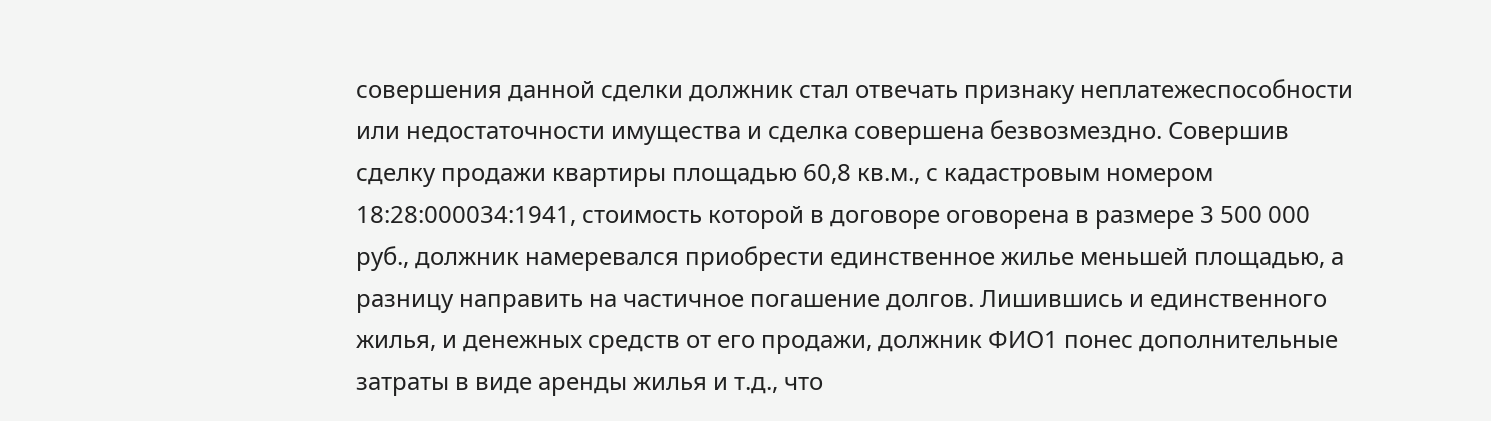совершения данной сделки должник стал отвечать признаку неплатежеспособности или недостаточности имущества и сделка совершена безвозмездно. Совершив сделку продажи квартиры площадью 60,8 кв.м., с кадастровым номером 18:28:000034:1941, стоимость которой в договоре оговорена в размере 3 500 000 руб., должник намеревался приобрести единственное жилье меньшей площадью, а разницу направить на частичное погашение долгов. Лишившись и единственного жилья, и денежных средств от его продажи, должник ФИО1 понес дополнительные затраты в виде аренды жилья и т.д., что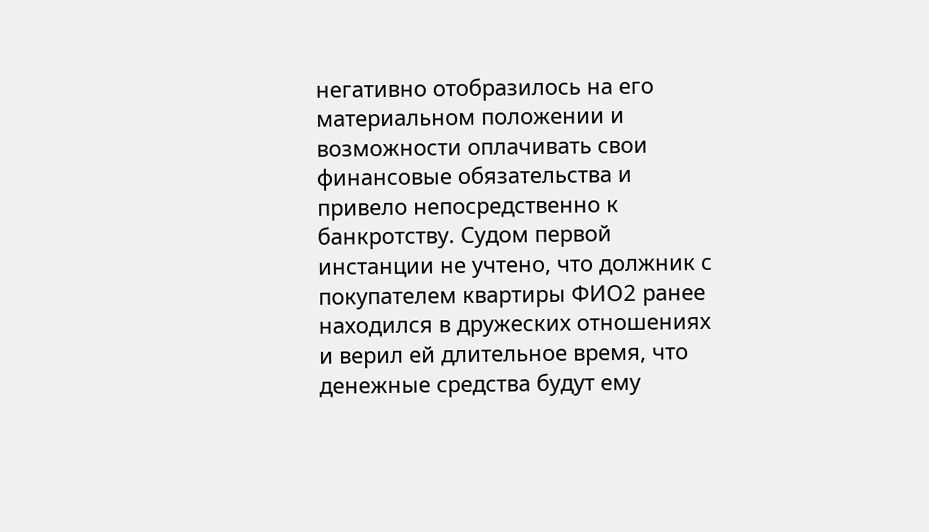негативно отобразилось на его материальном положении и возможности оплачивать свои финансовые обязательства и привело непосредственно к банкротству. Судом первой инстанции не учтено, что должник с покупателем квартиры ФИО2 ранее находился в дружеских отношениях и верил ей длительное время, что денежные средства будут ему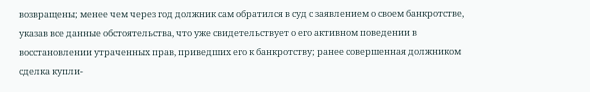возвращены; менее чем через год должник сам обратился в суд с заявлением о своем банкротстве, указав все данные обстоятельства, что уже свидетельствует о его активном поведении в восстановлении утраченных прав, приведших его к банкротству; ранее совершенная должником сделка купли-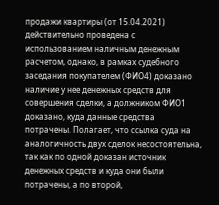продажи квартиры (от 15.04.2021) действительно проведена с использованием наличным денежным расчетом, однако, в рамках судебного заседания покупателем (ФИО4) доказано наличие у нее денежных средств для совершения сделки, а должником ФИО1 доказано, куда данные средства потрачены. Полагает, что ссылка суда на аналогичность двух сделок несостоятельна, так как по одной доказан источник денежных средств и куда они были потрачены, а по второй,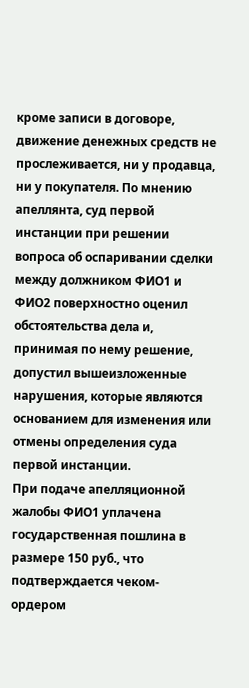кроме записи в договоре, движение денежных средств не прослеживается, ни у продавца, ни у покупателя. По мнению апеллянта, суд первой инстанции при решении вопроса об оспаривании сделки между должником ФИО1 и ФИО2 поверхностно оценил обстоятельства дела и, принимая по нему решение, допустил вышеизложенные нарушения, которые являются основанием для изменения или отмены определения суда первой инстанции.
При подаче апелляционной жалобы ФИО1 уплачена государственная пошлина в размере 150 руб., что подтверждается чеком-ордером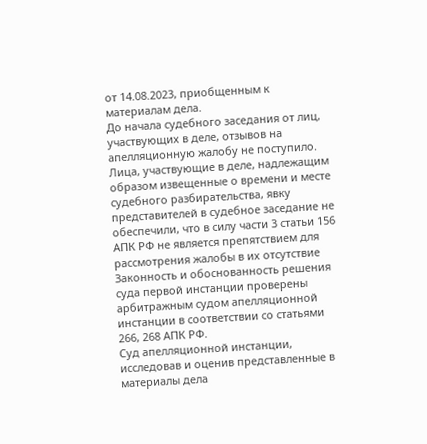от 14.08.2023, приобщенным к материалам дела.
До начала судебного заседания от лиц, участвующих в деле, отзывов на апелляционную жалобу не поступило.
Лица, участвующие в деле, надлежащим образом извещенные о времени и месте судебного разбирательства, явку представителей в судебное заседание не обеспечили, что в силу части 3 статьи 156 АПК РФ не является препятствием для рассмотрения жалобы в их отсутствие
Законность и обоснованность решения суда первой инстанции проверены арбитражным судом апелляционной инстанции в соответствии со статьями 266, 268 АПК РФ.
Суд апелляционной инстанции, исследовав и оценив представленные в материалы дела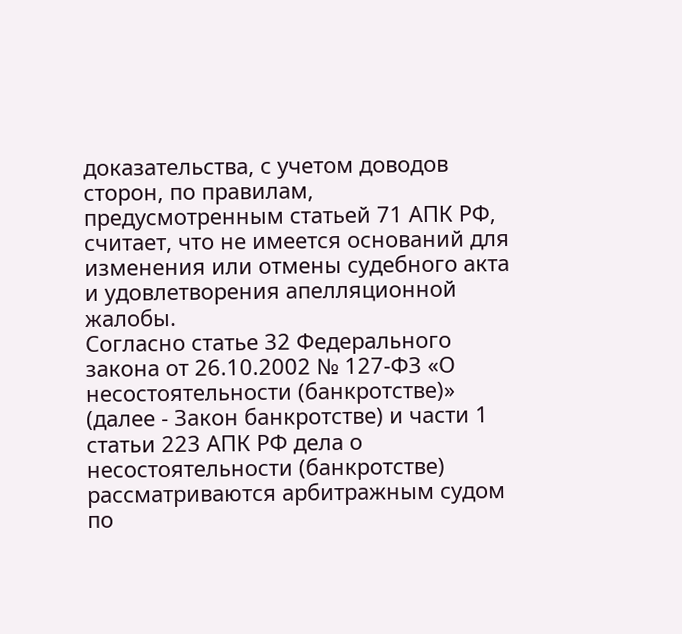доказательства, с учетом доводов сторон, по правилам, предусмотренным статьей 71 АПК РФ, считает, что не имеется оснований для изменения или отмены судебного акта и удовлетворения апелляционной жалобы.
Согласно статье 32 Федерального закона от 26.10.2002 № 127-ФЗ «О несостоятельности (банкротстве)» (далее - Закон банкротстве) и части 1 статьи 223 АПК РФ дела о несостоятельности (банкротстве) рассматриваются арбитражным судом по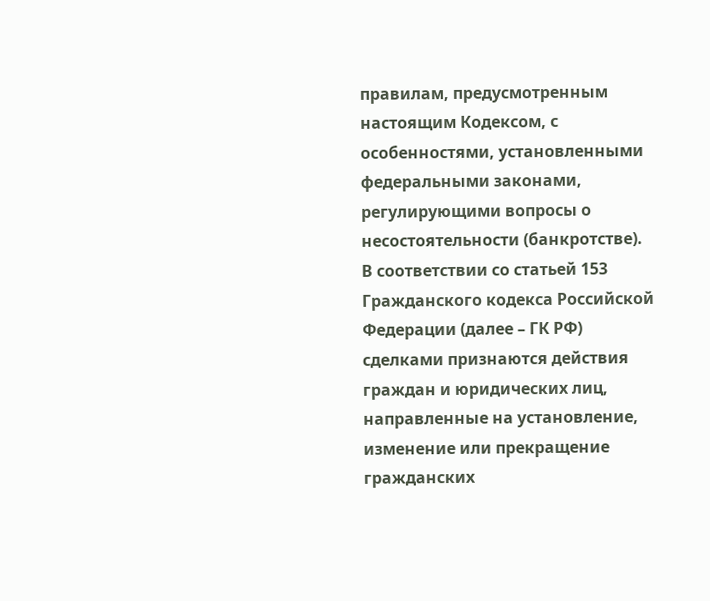правилам, предусмотренным настоящим Кодексом, с особенностями, установленными федеральными законами, регулирующими вопросы о несостоятельности (банкротстве).
В соответствии со статьей 153 Гражданского кодекса Российской Федерации (далее – ГК РФ) сделками признаются действия граждан и юридических лиц, направленные на установление, изменение или прекращение гражданских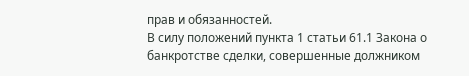прав и обязанностей.
В силу положений пункта 1 статьи 61.1 Закона о банкротстве сделки, совершенные должником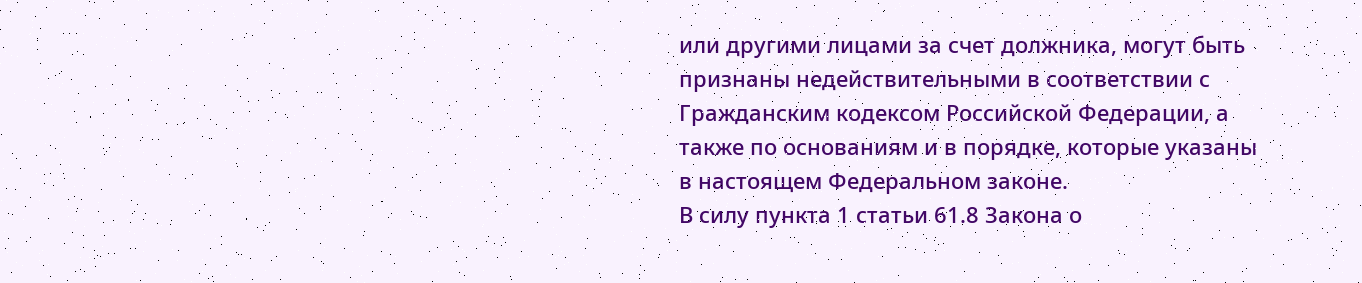или другими лицами за счет должника, могут быть признаны недействительными в соответствии с Гражданским кодексом Российской Федерации, а также по основаниям и в порядке, которые указаны в настоящем Федеральном законе.
В силу пункта 1 статьи 61.8 Закона о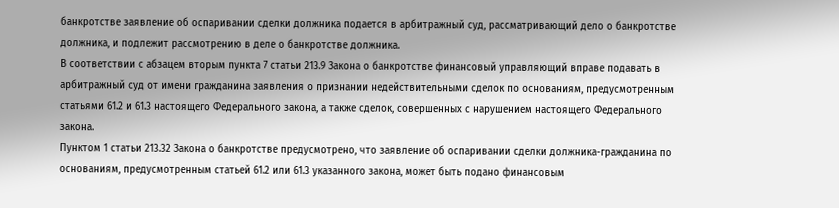банкротстве заявление об оспаривании сделки должника подается в арбитражный суд, рассматривающий дело о банкротстве должника, и подлежит рассмотрению в деле о банкротстве должника.
В соответствии с абзацем вторым пункта 7 статьи 213.9 Закона о банкротстве финансовый управляющий вправе подавать в арбитражный суд от имени гражданина заявления о признании недействительными сделок по основаниям, предусмотренным статьями 61.2 и 61.3 настоящего Федерального закона, а также сделок, совершенных с нарушением настоящего Федерального закона.
Пунктом 1 статьи 213.32 Закона о банкротстве предусмотрено, что заявление об оспаривании сделки должника-гражданина по основаниям, предусмотренным статьей 61.2 или 61.3 указанного закона, может быть подано финансовым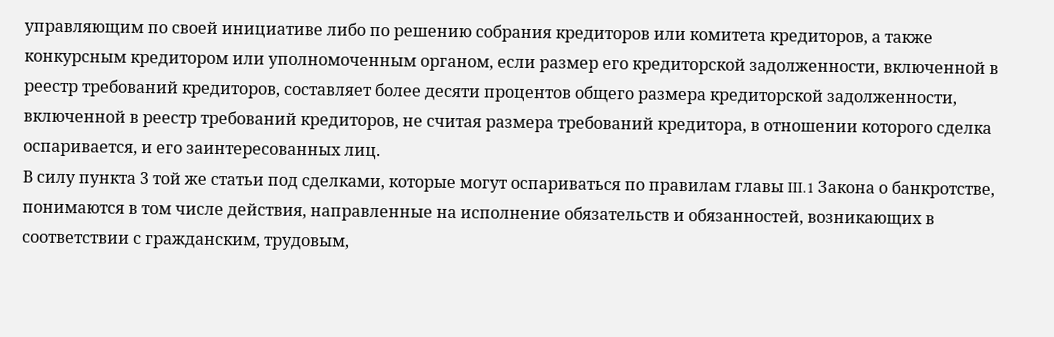управляющим по своей инициативе либо по решению собрания кредиторов или комитета кредиторов, а также конкурсным кредитором или уполномоченным органом, если размер его кредиторской задолженности, включенной в реестр требований кредиторов, составляет более десяти процентов общего размера кредиторской задолженности, включенной в реестр требований кредиторов, не считая размера требований кредитора, в отношении которого сделка оспаривается, и его заинтересованных лиц.
В силу пункта 3 той же статьи под сделками, которые могут оспариваться по правилам главы III.1 Закона о банкротстве, понимаются в том числе действия, направленные на исполнение обязательств и обязанностей, возникающих в соответствии с гражданским, трудовым,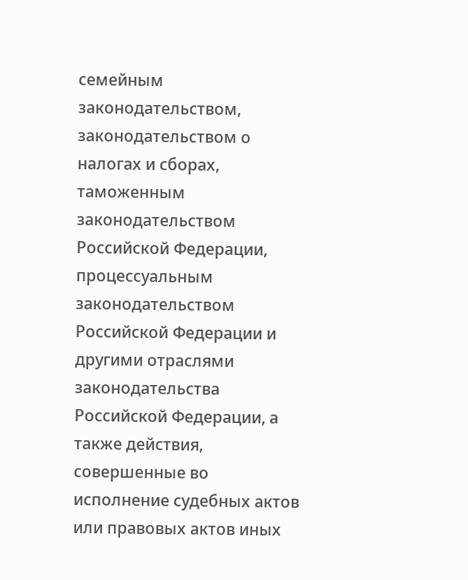семейным законодательством, законодательством о налогах и сборах, таможенным законодательством Российской Федерации, процессуальным законодательством Российской Федерации и другими отраслями законодательства Российской Федерации, а также действия, совершенные во исполнение судебных актов или правовых актов иных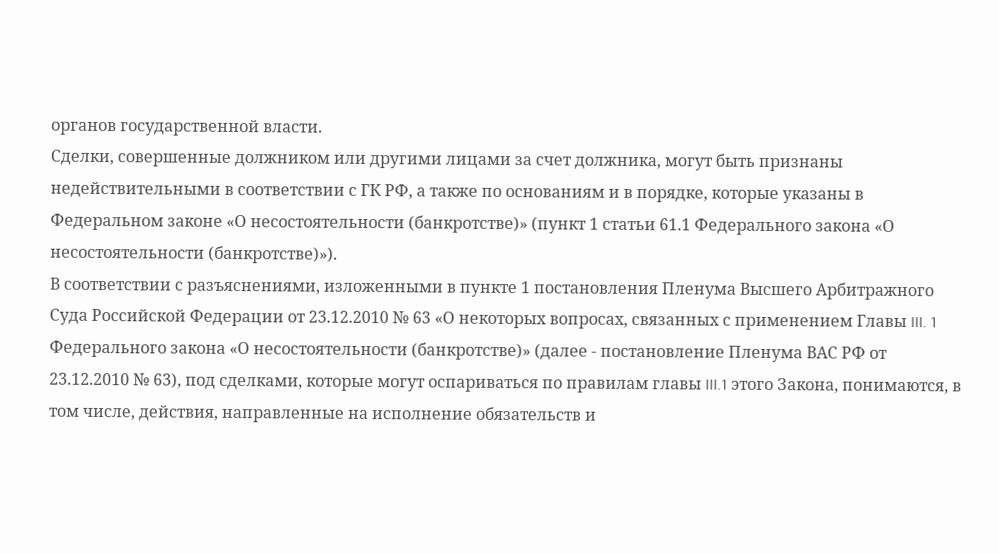органов государственной власти.
Сделки, совершенные должником или другими лицами за счет должника, могут быть признаны недействительными в соответствии с ГК РФ, а также по основаниям и в порядке, которые указаны в Федеральном законе «О несостоятельности (банкротстве)» (пункт 1 статьи 61.1 Федерального закона «О несостоятельности (банкротстве)»).
В соответствии с разъяснениями, изложенными в пункте 1 постановления Пленума Высшего Арбитражного Суда Российской Федерации от 23.12.2010 № 63 «О некоторых вопросах, связанных с применением Главы III. 1 Федерального закона «О несостоятельности (банкротстве)» (далее - постановление Пленума ВАС РФ от 23.12.2010 № 63), под сделками, которые могут оспариваться по правилам главы III.1 этого Закона, понимаются, в том числе, действия, направленные на исполнение обязательств и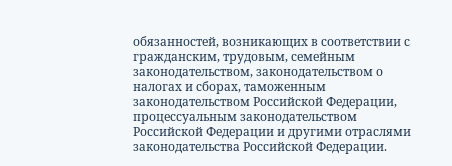обязанностей, возникающих в соответствии с гражданским, трудовым, семейным законодательством, законодательством о налогах и сборах, таможенным законодательством Российской Федерации, процессуальным законодательством Российской Федерации и другими отраслями законодательства Российской Федерации.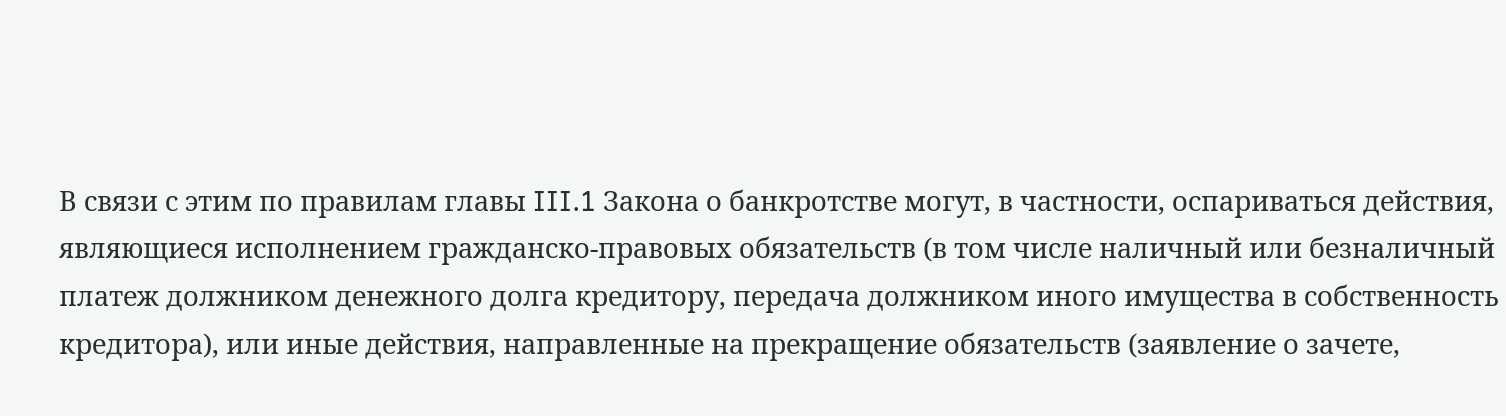В связи с этим по правилам главы III.1 Закона о банкротстве могут, в частности, оспариваться действия, являющиеся исполнением гражданско-правовых обязательств (в том числе наличный или безналичный платеж должником денежного долга кредитору, передача должником иного имущества в собственность кредитора), или иные действия, направленные на прекращение обязательств (заявление о зачете,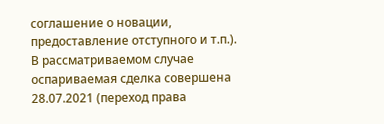соглашение о новации, предоставление отступного и т.п.).
В рассматриваемом случае оспариваемая сделка совершена 28.07.2021 (переход права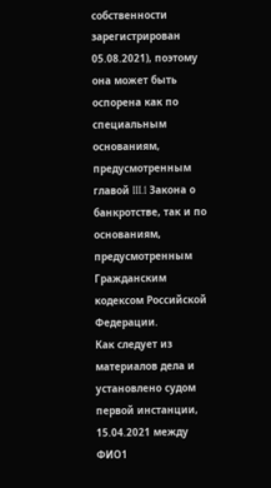собственности зарегистрирован 05.08.2021), поэтому она может быть оспорена как по специальным основаниям, предусмотренным главой III.1 Закона о банкротстве, так и по основаниям, предусмотренным Гражданским кодексом Российской Федерации.
Как следует из материалов дела и установлено судом первой инстанции, 15.04.2021 между ФИО1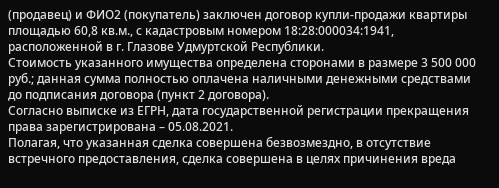(продавец) и ФИО2 (покупатель) заключен договор купли-продажи квартиры площадью 60,8 кв.м., с кадастровым номером 18:28:000034:1941, расположенной в г. Глазове Удмуртской Республики.
Стоимость указанного имущества определена сторонами в размере 3 500 000 руб.; данная сумма полностью оплачена наличными денежными средствами до подписания договора (пункт 2 договора).
Согласно выписке из ЕГРН, дата государственной регистрации прекращения права зарегистрирована – 05.08.2021.
Полагая, что указанная сделка совершена безвозмездно, в отсутствие встречного предоставления, сделка совершена в целях причинения вреда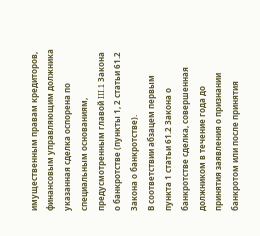имущественным правам кредиторов, финансовым управляющим должника указанная сделка оспорена по специальным основаниям, предусмотренным главой III.1 Закона о банкротстве (пункты 1, 2 статьи 61.2 Закона о банкротстве).
В соответствии абзацем первым пункта 1 статьи 61.2 Закона о банкротстве сделка, совершенная должником в течение года до принятия заявления о признании банкротом или после принятия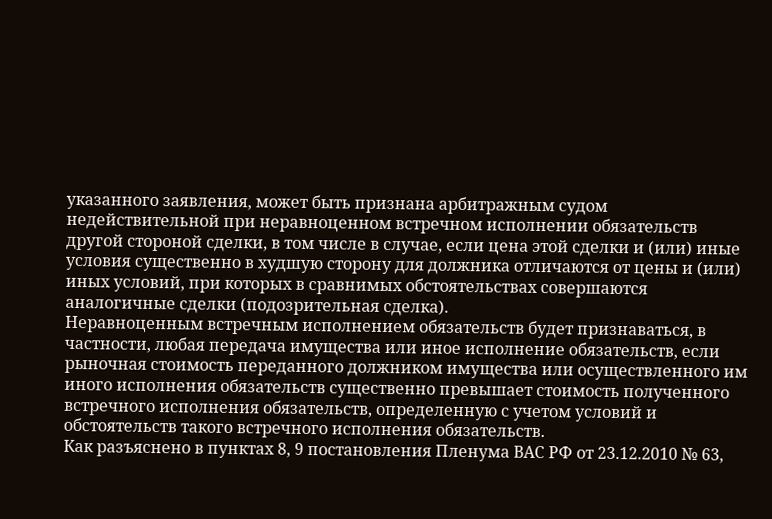указанного заявления, может быть признана арбитражным судом недействительной при неравноценном встречном исполнении обязательств другой стороной сделки, в том числе в случае, если цена этой сделки и (или) иные условия существенно в худшую сторону для должника отличаются от цены и (или) иных условий, при которых в сравнимых обстоятельствах совершаются аналогичные сделки (подозрительная сделка).
Неравноценным встречным исполнением обязательств будет признаваться, в частности, любая передача имущества или иное исполнение обязательств, если рыночная стоимость переданного должником имущества или осуществленного им иного исполнения обязательств существенно превышает стоимость полученного встречного исполнения обязательств, определенную с учетом условий и обстоятельств такого встречного исполнения обязательств.
Как разъяснено в пунктах 8, 9 постановления Пленума ВАС РФ от 23.12.2010 № 63,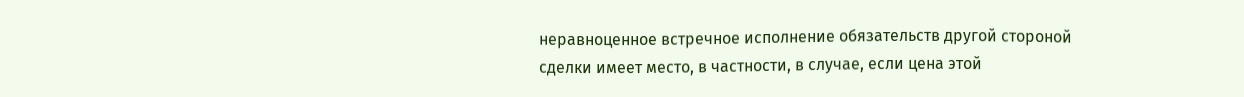неравноценное встречное исполнение обязательств другой стороной сделки имеет место, в частности, в случае, если цена этой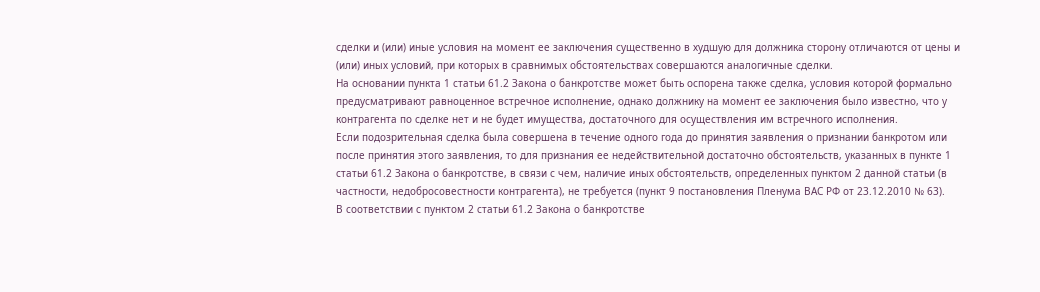сделки и (или) иные условия на момент ее заключения существенно в худшую для должника сторону отличаются от цены и (или) иных условий, при которых в сравнимых обстоятельствах совершаются аналогичные сделки.
На основании пункта 1 статьи 61.2 Закона о банкротстве может быть оспорена также сделка, условия которой формально предусматривают равноценное встречное исполнение, однако должнику на момент ее заключения было известно, что у контрагента по сделке нет и не будет имущества, достаточного для осуществления им встречного исполнения.
Если подозрительная сделка была совершена в течение одного года до принятия заявления о признании банкротом или после принятия этого заявления, то для признания ее недействительной достаточно обстоятельств, указанных в пункте 1 статьи 61.2 Закона о банкротстве, в связи с чем, наличие иных обстоятельств, определенных пунктом 2 данной статьи (в частности, недобросовестности контрагента), не требуется (пункт 9 постановления Пленума ВАС РФ от 23.12.2010 № 63).
В соответствии с пунктом 2 статьи 61.2 Закона о банкротстве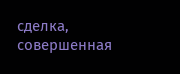сделка, совершенная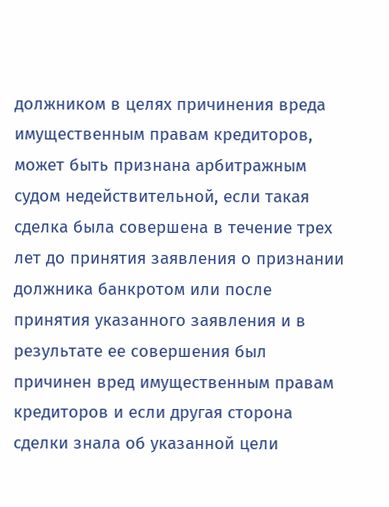должником в целях причинения вреда имущественным правам кредиторов, может быть признана арбитражным судом недействительной, если такая сделка была совершена в течение трех лет до принятия заявления о признании должника банкротом или после принятия указанного заявления и в результате ее совершения был причинен вред имущественным правам кредиторов и если другая сторона сделки знала об указанной цели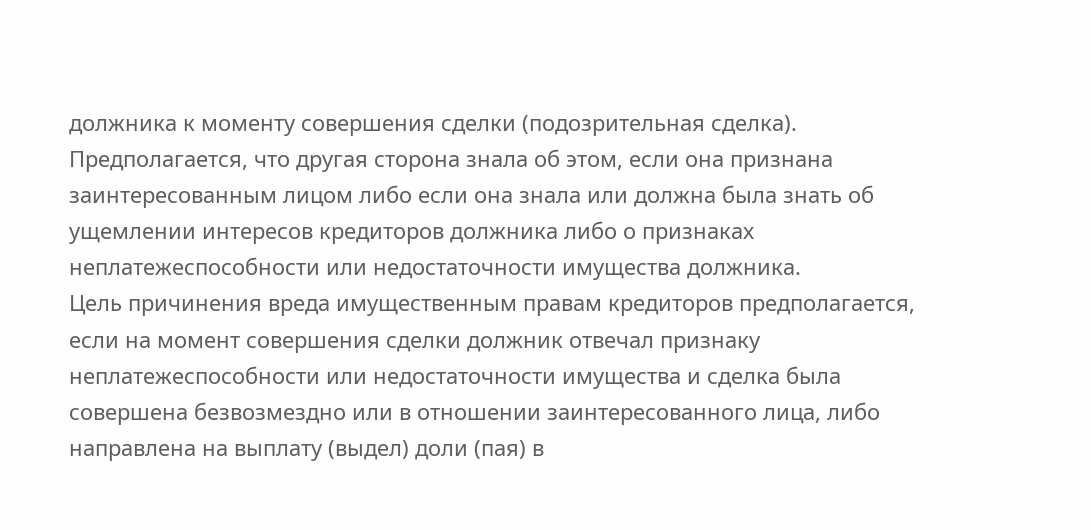должника к моменту совершения сделки (подозрительная сделка). Предполагается, что другая сторона знала об этом, если она признана заинтересованным лицом либо если она знала или должна была знать об ущемлении интересов кредиторов должника либо о признаках неплатежеспособности или недостаточности имущества должника.
Цель причинения вреда имущественным правам кредиторов предполагается, если на момент совершения сделки должник отвечал признаку неплатежеспособности или недостаточности имущества и сделка была совершена безвозмездно или в отношении заинтересованного лица, либо направлена на выплату (выдел) доли (пая) в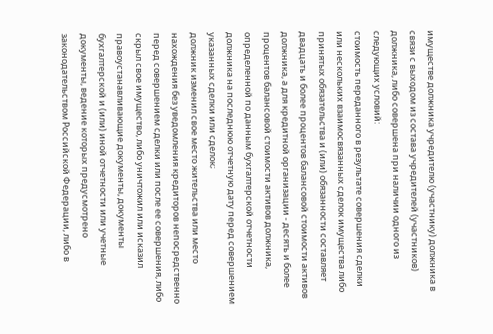имуществе должника учредителю (участнику) должника в связи с выходом из состава учредителей (участников) должника, либо совершена при наличии одного из следующих условий:
стоимость переданного в результате совершения сделки или нескольких взаимосвязанных сделок имущества либо принятых обязательства и (или) обязанности составляет двадцать и более процентов балансовой стоимости активов должника, а для кредитной организации - десять и более процентов балансовой стоимости активов должника, определенной по данным бухгалтерской отчетности должника на последнюю отчетную дату перед совершением указанных сделки или сделок;
должник изменил свое место жительства или место нахождения без уведомления кредиторов непосредственно перед совершением сделки или после ее совершения, либо скрыл свое имущество, либо уничтожил или исказил правоустанавливающие документы, документы бухгалтерской и (или) иной отчетности или учетные документы, ведение которых предусмотрено законодательством Российской Федерации, либо в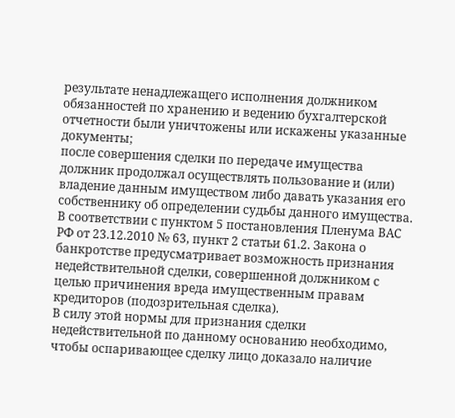результате ненадлежащего исполнения должником обязанностей по хранению и ведению бухгалтерской отчетности были уничтожены или искажены указанные документы;
после совершения сделки по передаче имущества должник продолжал осуществлять пользование и (или) владение данным имуществом либо давать указания его собственнику об определении судьбы данного имущества.
В соответствии с пунктом 5 постановления Пленума ВАС РФ от 23.12.2010 № 63, пункт 2 статьи 61.2. Закона о банкротстве предусматривает возможность признания недействительной сделки, совершенной должником с целью причинения вреда имущественным правам кредиторов (подозрительная сделка).
В силу этой нормы для признания сделки недействительной по данному основанию необходимо, чтобы оспаривающее сделку лицо доказало наличие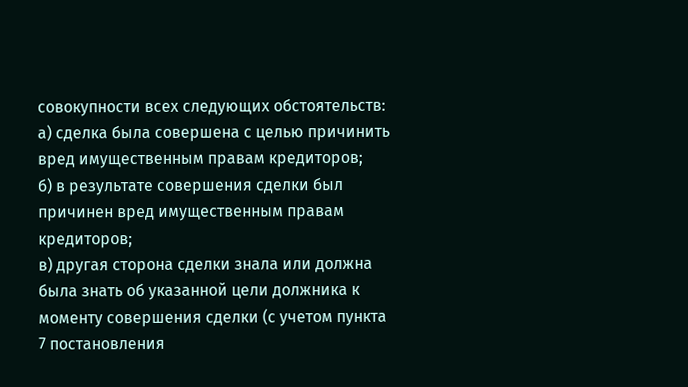совокупности всех следующих обстоятельств:
а) сделка была совершена с целью причинить вред имущественным правам кредиторов;
б) в результате совершения сделки был причинен вред имущественным правам кредиторов;
в) другая сторона сделки знала или должна была знать об указанной цели должника к моменту совершения сделки (с учетом пункта 7 постановления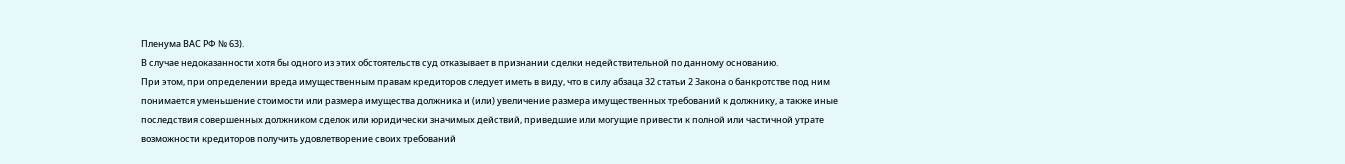Пленума ВАС РФ № 63).
В случае недоказанности хотя бы одного из этих обстоятельств суд отказывает в признании сделки недействительной по данному основанию.
При этом, при определении вреда имущественным правам кредиторов следует иметь в виду, что в силу абзаца 32 статьи 2 Закона о банкротстве под ним понимается уменьшение стоимости или размера имущества должника и (или) увеличение размера имущественных требований к должнику, а также иные последствия совершенных должником сделок или юридически значимых действий, приведшие или могущие привести к полной или частичной утрате возможности кредиторов получить удовлетворение своих требований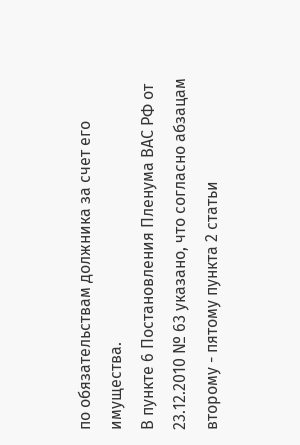по обязательствам должника за счет его имущества.
В пункте 6 Постановления Пленума ВАС РФ от 23.12.2010 № 63 указано, что согласно абзацам второму - пятому пункта 2 статьи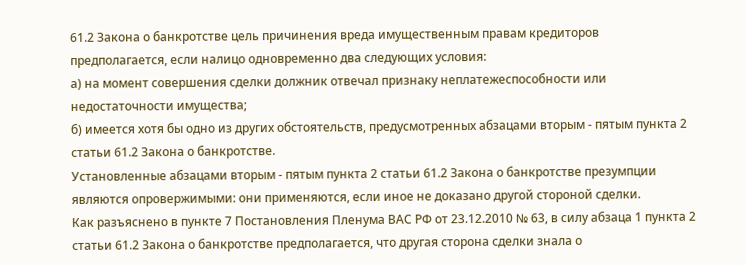61.2 Закона о банкротстве цель причинения вреда имущественным правам кредиторов предполагается, если налицо одновременно два следующих условия:
а) на момент совершения сделки должник отвечал признаку неплатежеспособности или недостаточности имущества;
б) имеется хотя бы одно из других обстоятельств, предусмотренных абзацами вторым - пятым пункта 2 статьи 61.2 Закона о банкротстве.
Установленные абзацами вторым - пятым пункта 2 статьи 61.2 Закона о банкротстве презумпции являются опровержимыми: они применяются, если иное не доказано другой стороной сделки.
Как разъяснено в пункте 7 Постановления Пленума ВАС РФ от 23.12.2010 № 63, в силу абзаца 1 пункта 2 статьи 61.2 Закона о банкротстве предполагается, что другая сторона сделки знала о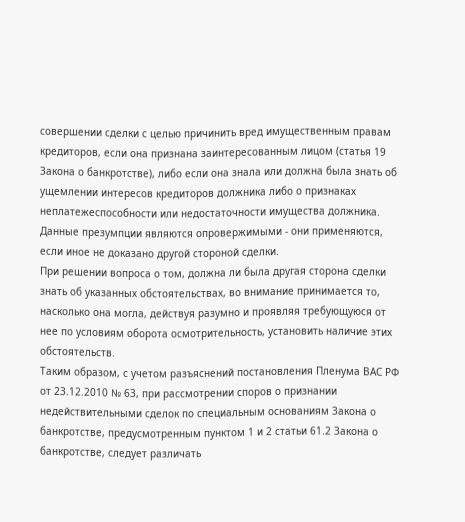совершении сделки с целью причинить вред имущественным правам кредиторов, если она признана заинтересованным лицом (статья 19 Закона о банкротстве), либо если она знала или должна была знать об ущемлении интересов кредиторов должника либо о признаках неплатежеспособности или недостаточности имущества должника. Данные презумпции являются опровержимыми - они применяются, если иное не доказано другой стороной сделки.
При решении вопроса о том, должна ли была другая сторона сделки знать об указанных обстоятельствах, во внимание принимается то, насколько она могла, действуя разумно и проявляя требующуюся от нее по условиям оборота осмотрительность, установить наличие этих обстоятельств.
Таким образом, с учетом разъяснений постановления Пленума ВАС РФ от 23.12.2010 № 63, при рассмотрении споров о признании недействительными сделок по специальным основаниям Закона о банкротстве, предусмотренным пунктом 1 и 2 статьи 61.2 Закона о банкротстве, следует различать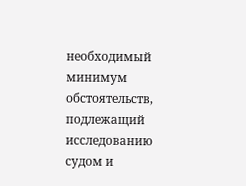необходимый минимум обстоятельств, подлежащий исследованию судом и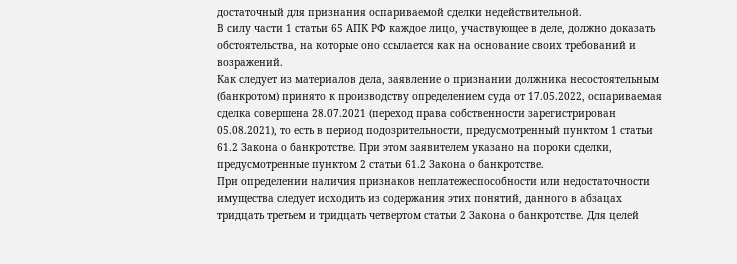достаточный для признания оспариваемой сделки недействительной.
В силу части 1 статьи 65 АПК РФ каждое лицо, участвующее в деле, должно доказать обстоятельства, на которые оно ссылается как на основание своих требований и возражений.
Как следует из материалов дела, заявление о признании должника несостоятельным (банкротом) принято к производству определением суда от 17.05.2022, оспариваемая сделка совершена 28.07.2021 (переход права собственности зарегистрирован 05.08.2021), то есть в период подозрительности, предусмотренный пунктом 1 статьи 61.2 Закона о банкротстве. При этом заявителем указано на пороки сделки, предусмотренные пунктом 2 статьи 61.2 Закона о банкротстве.
При определении наличия признаков неплатежеспособности или недостаточности имущества следует исходить из содержания этих понятий, данного в абзацах тридцать третьем и тридцать четвертом статьи 2 Закона о банкротстве. Для целей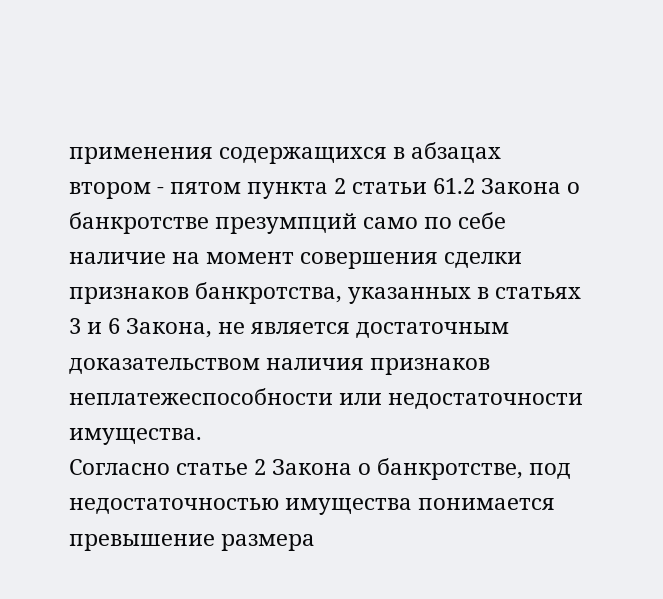применения содержащихся в абзацах втором - пятом пункта 2 статьи 61.2 Закона о банкротстве презумпций само по себе наличие на момент совершения сделки признаков банкротства, указанных в статьях 3 и 6 Закона, не является достаточным доказательством наличия признаков неплатежеспособности или недостаточности имущества.
Согласно статье 2 Закона о банкротстве, под недостаточностью имущества понимается превышение размера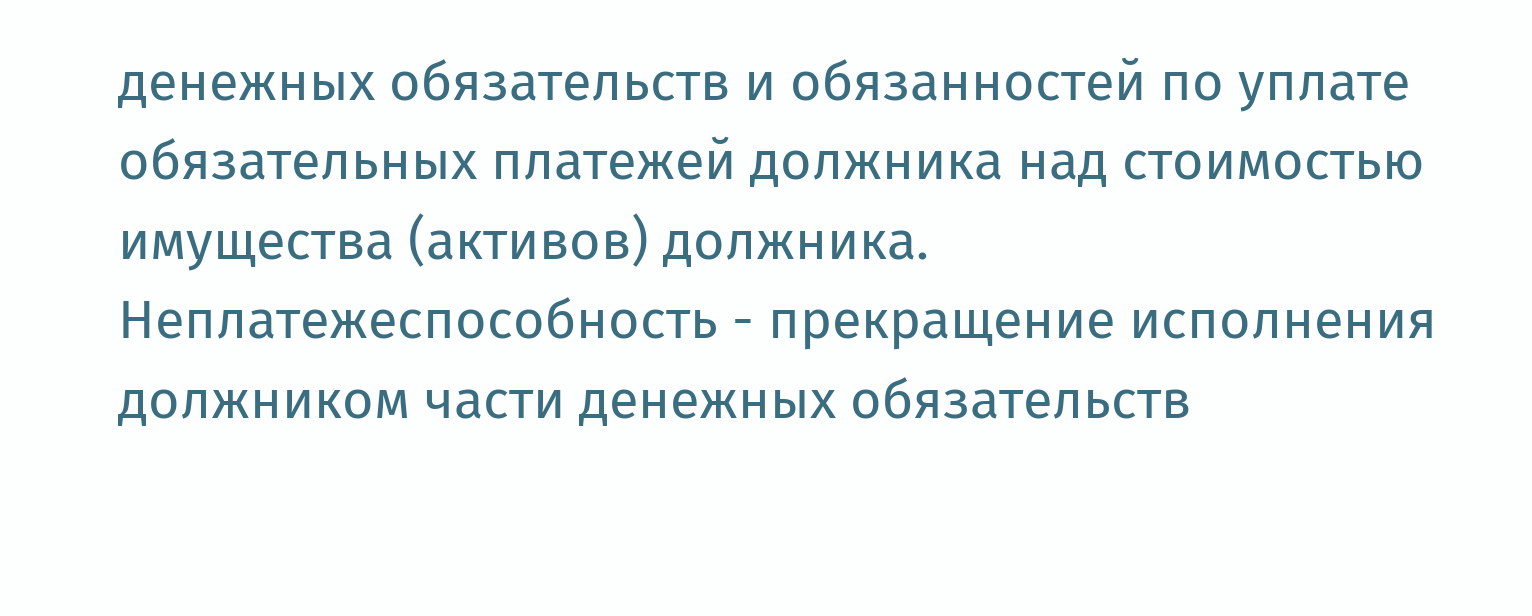денежных обязательств и обязанностей по уплате обязательных платежей должника над стоимостью имущества (активов) должника.
Неплатежеспособность - прекращение исполнения должником части денежных обязательств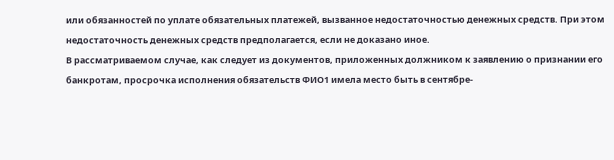или обязанностей по уплате обязательных платежей, вызванное недостаточностью денежных средств. При этом недостаточность денежных средств предполагается, если не доказано иное.
В рассматриваемом случае, как следует из документов, приложенных должником к заявлению о признании его банкротам, просрочка исполнения обязательств ФИО1 имела место быть в сентябре-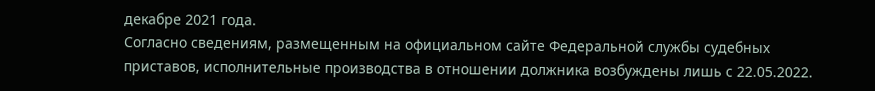декабре 2021 года.
Согласно сведениям, размещенным на официальном сайте Федеральной службы судебных приставов, исполнительные производства в отношении должника возбуждены лишь с 22.05.2022.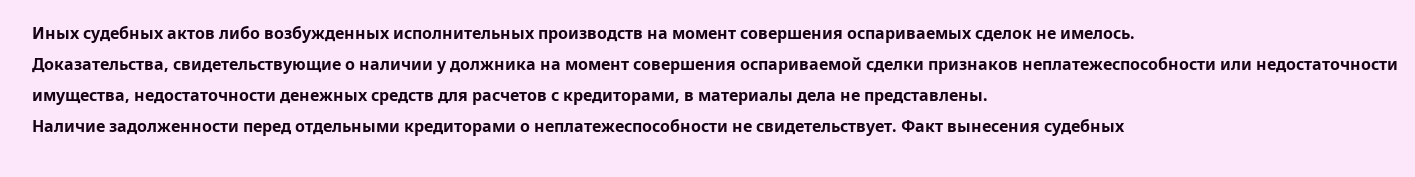Иных судебных актов либо возбужденных исполнительных производств на момент совершения оспариваемых сделок не имелось.
Доказательства, свидетельствующие о наличии у должника на момент совершения оспариваемой сделки признаков неплатежеспособности или недостаточности имущества, недостаточности денежных средств для расчетов с кредиторами, в материалы дела не представлены.
Наличие задолженности перед отдельными кредиторами о неплатежеспособности не свидетельствует. Факт вынесения судебных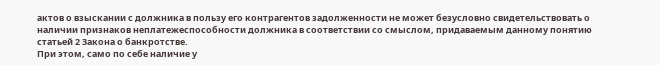актов о взыскании с должника в пользу его контрагентов задолженности не может безусловно свидетельствовать о наличии признаков неплатежеспособности должника в соответствии со смыслом, придаваемым данному понятию статьей 2 Закона о банкротстве.
При этом, само по себе наличие у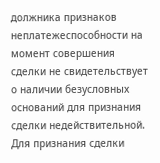должника признаков неплатежеспособности на момент совершения сделки не свидетельствует о наличии безусловных оснований для признания сделки недействительной.
Для признания сделки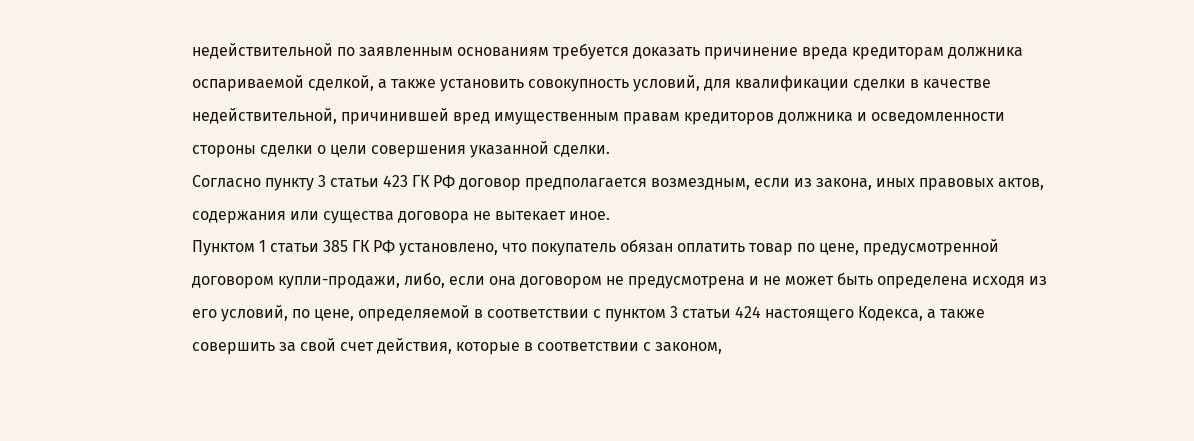недействительной по заявленным основаниям требуется доказать причинение вреда кредиторам должника оспариваемой сделкой, а также установить совокупность условий, для квалификации сделки в качестве недействительной, причинившей вред имущественным правам кредиторов должника и осведомленности стороны сделки о цели совершения указанной сделки.
Согласно пункту 3 статьи 423 ГК РФ договор предполагается возмездным, если из закона, иных правовых актов, содержания или существа договора не вытекает иное.
Пунктом 1 статьи 385 ГК РФ установлено, что покупатель обязан оплатить товар по цене, предусмотренной договором купли-продажи, либо, если она договором не предусмотрена и не может быть определена исходя из его условий, по цене, определяемой в соответствии с пунктом 3 статьи 424 настоящего Кодекса, а также совершить за свой счет действия, которые в соответствии с законом,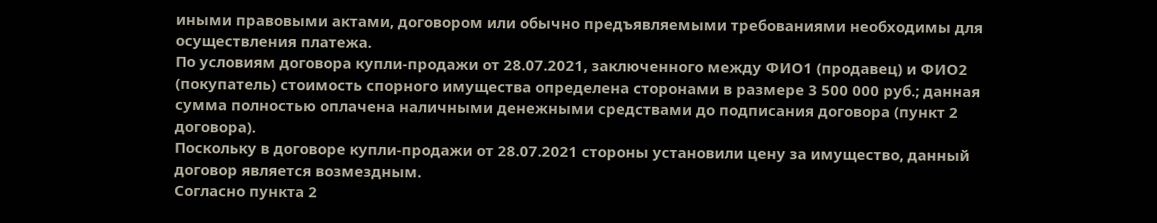иными правовыми актами, договором или обычно предъявляемыми требованиями необходимы для осуществления платежа.
По условиям договора купли-продажи от 28.07.2021, заключенного между ФИО1 (продавец) и ФИО2 (покупатель) стоимость спорного имущества определена сторонами в размере 3 500 000 руб.; данная сумма полностью оплачена наличными денежными средствами до подписания договора (пункт 2 договора).
Поскольку в договоре купли-продажи от 28.07.2021 стороны установили цену за имущество, данный договор является возмездным.
Согласно пункта 2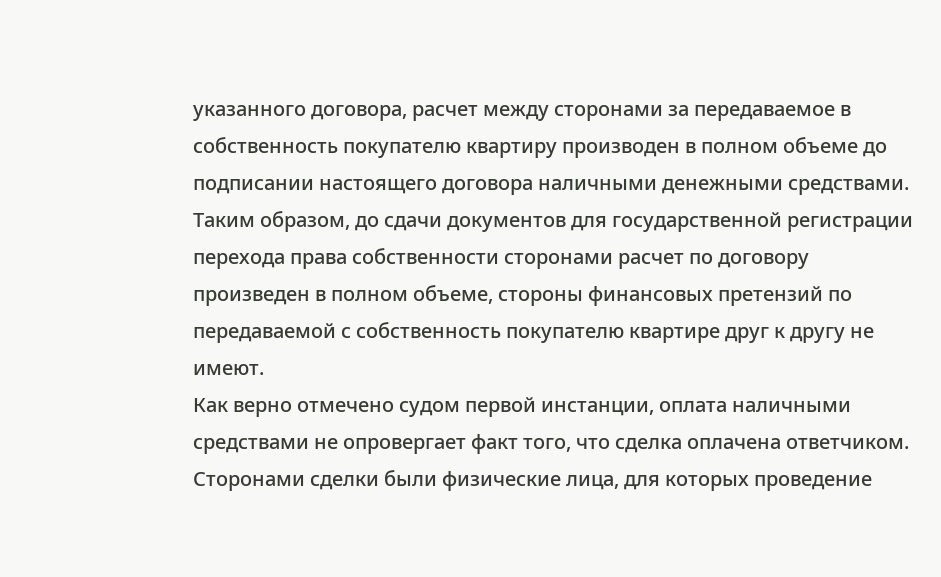указанного договора, расчет между сторонами за передаваемое в собственность покупателю квартиру производен в полном объеме до подписании настоящего договора наличными денежными средствами. Таким образом, до сдачи документов для государственной регистрации перехода права собственности сторонами расчет по договору произведен в полном объеме, стороны финансовых претензий по передаваемой с собственность покупателю квартире друг к другу не имеют.
Как верно отмечено судом первой инстанции, оплата наличными средствами не опровергает факт того, что сделка оплачена ответчиком. Сторонами сделки были физические лица, для которых проведение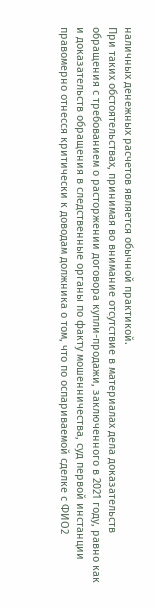наличных денежных расчетов является обычной практикой.
При таких обстоятельствах, принимая во внимание отсутствие в материалах дела доказательств обращения с требованием о расторжении договора купли-продажи, заключенного в 2021 году, равно как и доказательств обращения в следственные органы по факту мошенничества, суд первой инстанции правомерно отнесся критически к доводам должника о том, что по оспариваемой сделке с ФИО2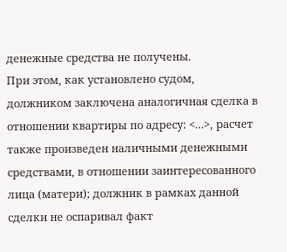денежные средства не получены.
При этом, как установлено судом, должником заключена аналогичная сделка в отношении квартиры по адресу: <...>, расчет также произведен наличными денежными средствами, в отношении заинтересованного лица (матери); должник в рамках данной сделки не оспаривал факт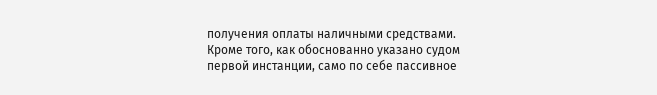получения оплаты наличными средствами.
Кроме того, как обоснованно указано судом первой инстанции, само по себе пассивное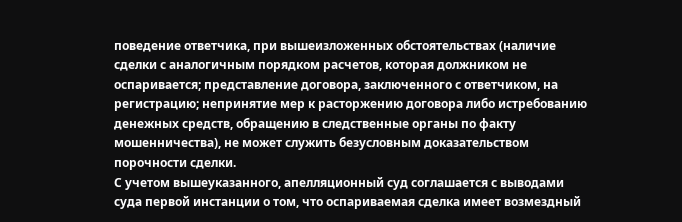поведение ответчика, при вышеизложенных обстоятельствах (наличие сделки с аналогичным порядком расчетов, которая должником не оспаривается; представление договора, заключенного с ответчиком, на регистрацию; непринятие мер к расторжению договора либо истребованию денежных средств, обращению в следственные органы по факту мошенничества), не может служить безусловным доказательством порочности сделки.
С учетом вышеуказанного, апелляционный суд соглашается с выводами суда первой инстанции о том, что оспариваемая сделка имеет возмездный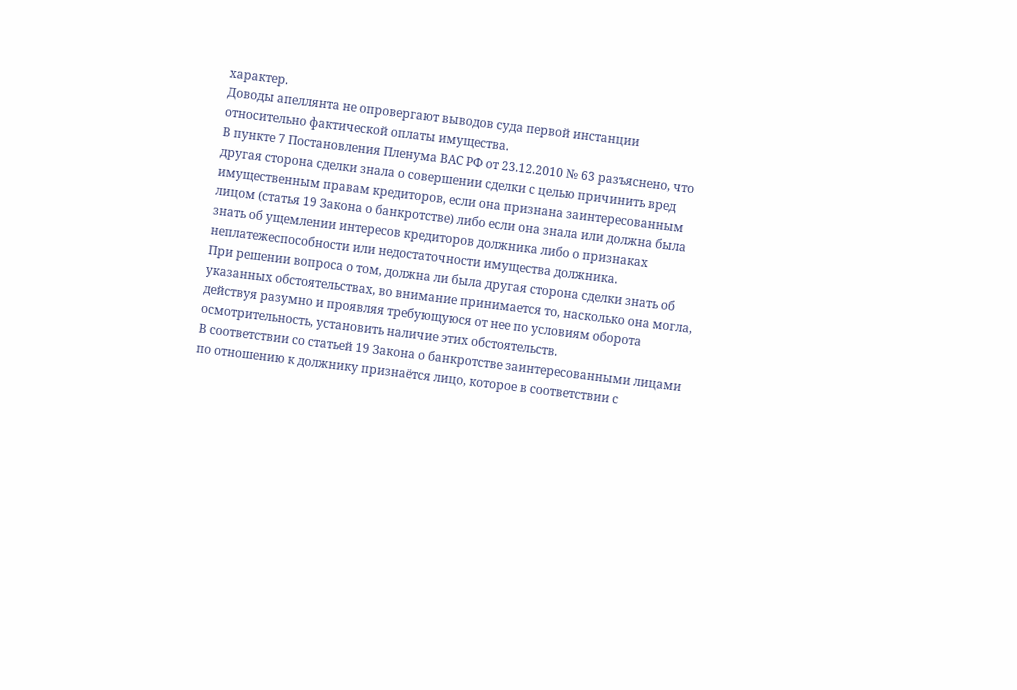характер.
Доводы апеллянта не опровергают выводов суда первой инстанции относительно фактической оплаты имущества.
В пункте 7 Постановления Пленума ВАС РФ от 23.12.2010 № 63 разъяснено, что другая сторона сделки знала о совершении сделки с целью причинить вред имущественным правам кредиторов, если она признана заинтересованным лицом (статья 19 Закона о банкротстве) либо если она знала или должна была знать об ущемлении интересов кредиторов должника либо о признаках неплатежеспособности или недостаточности имущества должника.
При решении вопроса о том, должна ли была другая сторона сделки знать об указанных обстоятельствах, во внимание принимается то, насколько она могла, действуя разумно и проявляя требующуюся от нее по условиям оборота осмотрительность, установить наличие этих обстоятельств.
В соответствии со статьей 19 Закона о банкротстве заинтересованными лицами по отношению к должнику признаётся лицо, которое в соответствии с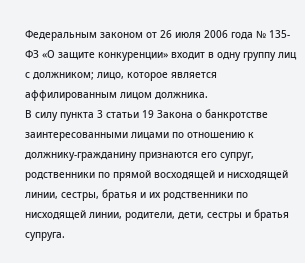Федеральным законом от 26 июля 2006 года № 135-ФЗ «О защите конкуренции» входит в одну группу лиц с должником; лицо, которое является аффилированным лицом должника.
В силу пункта 3 статьи 19 Закона о банкротстве заинтересованными лицами по отношению к должнику-гражданину признаются его супруг, родственники по прямой восходящей и нисходящей линии, сестры, братья и их родственники по нисходящей линии, родители, дети, сестры и братья супруга.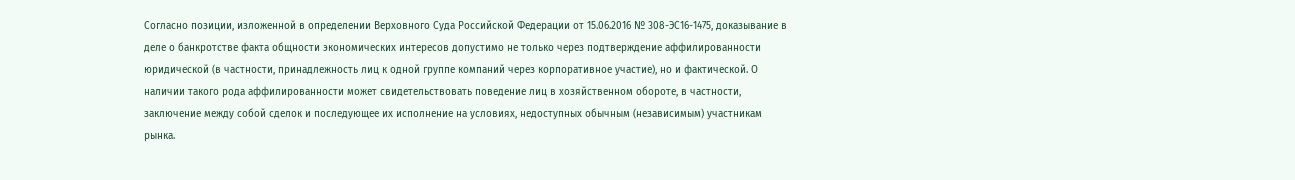Согласно позиции, изложенной в определении Верховного Суда Российской Федерации от 15.06.2016 № 308-ЭС16-1475, доказывание в деле о банкротстве факта общности экономических интересов допустимо не только через подтверждение аффилированности юридической (в частности, принадлежность лиц к одной группе компаний через корпоративное участие), но и фактической. О наличии такого рода аффилированности может свидетельствовать поведение лиц в хозяйственном обороте, в частности, заключение между собой сделок и последующее их исполнение на условиях, недоступных обычным (независимым) участникам рынка.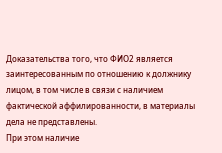Доказательства того, что ФИО2 является заинтересованным по отношению к должнику лицом, в том числе в связи с наличием фактической аффилированности, в материалы дела не представлены.
При этом наличие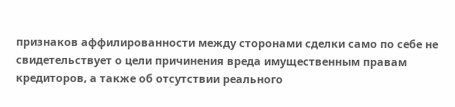признаков аффилированности между сторонами сделки само по себе не свидетельствует о цели причинения вреда имущественным правам кредиторов, а также об отсутствии реального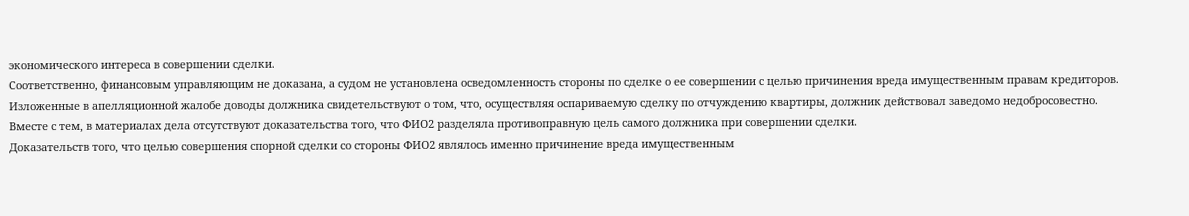экономического интереса в совершении сделки.
Соответственно, финансовым управляющим не доказана, а судом не установлена осведомленность стороны по сделке о ее совершении с целью причинения вреда имущественным правам кредиторов.
Изложенные в апелляционной жалобе доводы должника свидетельствуют о том, что, осуществляя оспариваемую сделку по отчуждению квартиры, должник действовал заведомо недобросовестно.
Вместе с тем, в материалах дела отсутствуют доказательства того, что ФИО2 разделяла противоправную цель самого должника при совершении сделки.
Доказательств того, что целью совершения спорной сделки со стороны ФИО2 являлось именно причинение вреда имущественным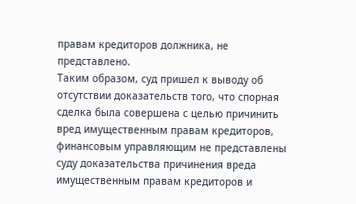правам кредиторов должника, не представлено.
Таким образом, суд пришел к выводу об отсутствии доказательств того, что спорная сделка была совершена с целью причинить вред имущественным правам кредиторов, финансовым управляющим не представлены суду доказательства причинения вреда имущественным правам кредиторов и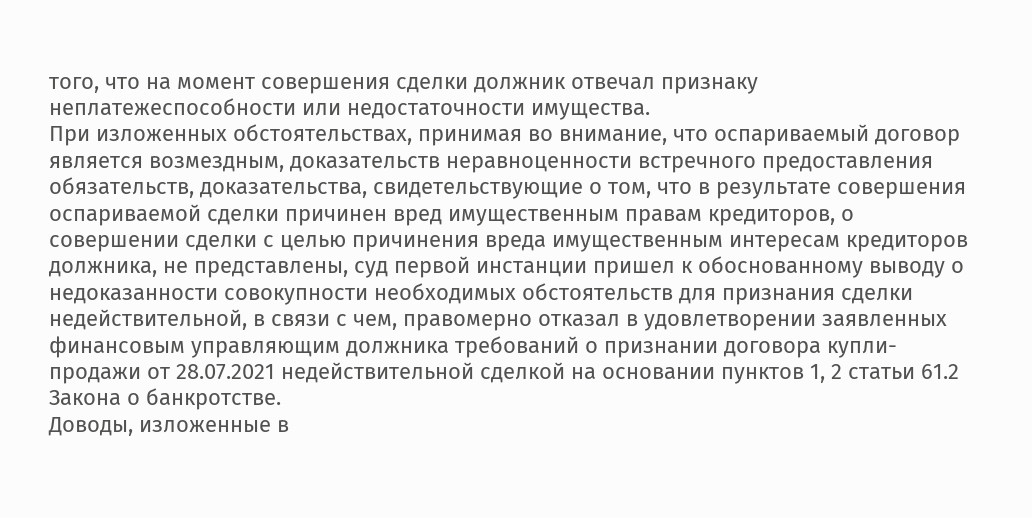того, что на момент совершения сделки должник отвечал признаку неплатежеспособности или недостаточности имущества.
При изложенных обстоятельствах, принимая во внимание, что оспариваемый договор является возмездным, доказательств неравноценности встречного предоставления обязательств, доказательства, свидетельствующие о том, что в результате совершения оспариваемой сделки причинен вред имущественным правам кредиторов, о совершении сделки с целью причинения вреда имущественным интересам кредиторов должника, не представлены, суд первой инстанции пришел к обоснованному выводу о недоказанности совокупности необходимых обстоятельств для признания сделки недействительной, в связи с чем, правомерно отказал в удовлетворении заявленных финансовым управляющим должника требований о признании договора купли-продажи от 28.07.2021 недействительной сделкой на основании пунктов 1, 2 статьи 61.2 Закона о банкротстве.
Доводы, изложенные в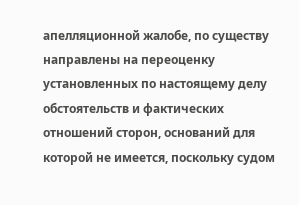апелляционной жалобе, по существу направлены на переоценку установленных по настоящему делу обстоятельств и фактических отношений сторон, оснований для которой не имеется, поскольку судом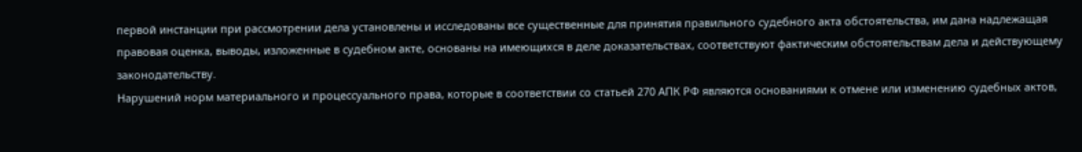первой инстанции при рассмотрении дела установлены и исследованы все существенные для принятия правильного судебного акта обстоятельства, им дана надлежащая правовая оценка, выводы, изложенные в судебном акте, основаны на имеющихся в деле доказательствах, соответствуют фактическим обстоятельствам дела и действующему законодательству.
Нарушений норм материального и процессуального права, которые в соответствии со статьей 270 АПК РФ являются основаниями к отмене или изменению судебных актов,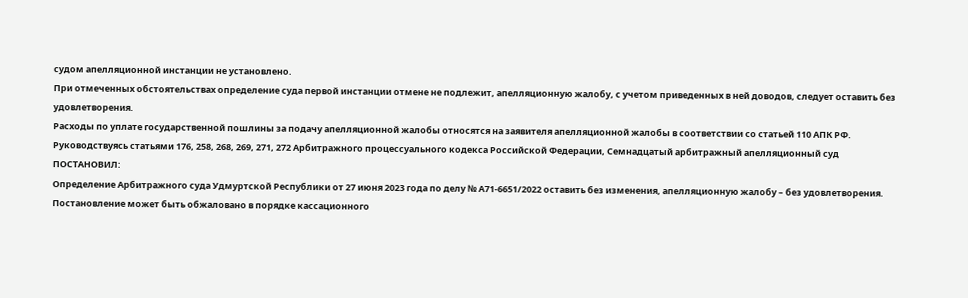судом апелляционной инстанции не установлено.
При отмеченных обстоятельствах определение суда первой инстанции отмене не подлежит, апелляционную жалобу, с учетом приведенных в ней доводов, следует оставить без удовлетворения.
Расходы по уплате государственной пошлины за подачу апелляционной жалобы относятся на заявителя апелляционной жалобы в соответствии со статьей 110 АПК РФ.
Руководствуясь статьями 176, 258, 268, 269, 271, 272 Арбитражного процессуального кодекса Российской Федерации, Семнадцатый арбитражный апелляционный суд
ПОСТАНОВИЛ:
Определение Арбитражного суда Удмуртской Республики от 27 июня 2023 года по делу № А71-6651/2022 оставить без изменения, апелляционную жалобу – без удовлетворения.
Постановление может быть обжаловано в порядке кассационного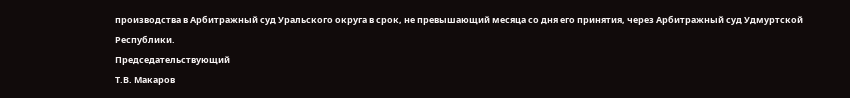производства в Арбитражный суд Уральского округа в срок, не превышающий месяца со дня его принятия, через Арбитражный суд Удмуртской Республики.
Председательствующий
Т.В. Макаров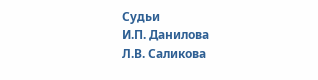Судьи
И.П. Данилова
Л.В. Саликова